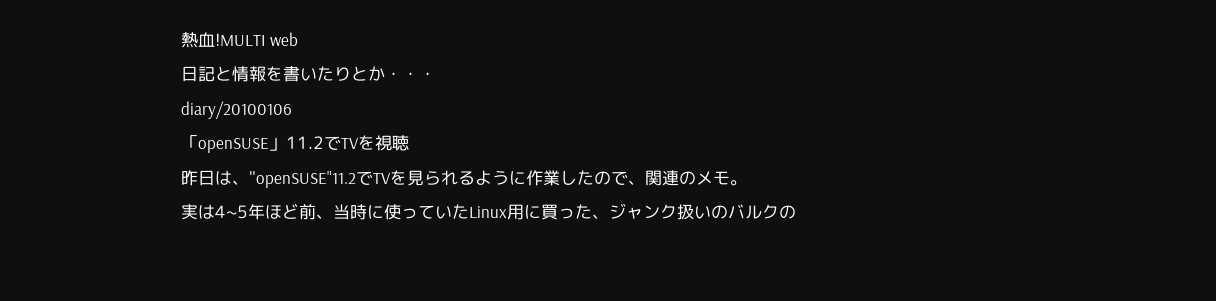熱血!MULTI web
日記と情報を書いたりとか・・・
diary/20100106
「openSUSE」11.2でTVを視聴
昨日は、"openSUSE"11.2でTVを見られるように作業したので、関連のメモ。
実は4~5年ほど前、当時に使っていたLinux用に買った、ジャンク扱いのバルクの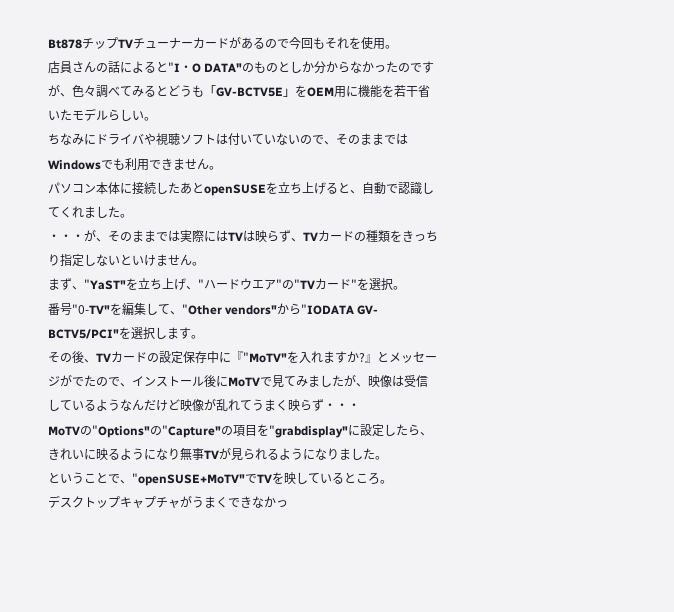Bt878チップTVチューナーカードがあるので今回もそれを使用。
店員さんの話によると"I・O DATA"のものとしか分からなかったのですが、色々調べてみるとどうも「GV-BCTV5E」をOEM用に機能を若干省いたモデルらしい。
ちなみにドライバや視聴ソフトは付いていないので、そのままではWindowsでも利用できません。
パソコン本体に接続したあとopenSUSEを立ち上げると、自動で認識してくれました。
・・・が、そのままでは実際にはTVは映らず、TVカードの種類をきっちり指定しないといけません。
まず、"YaST"を立ち上げ、"ハードウエア"の"TVカード"を選択。
番号"0-TV"を編集して、"Other vendors"から"IODATA GV-BCTV5/PCI"を選択します。
その後、TVカードの設定保存中に『"MoTV"を入れますか?』とメッセージがでたので、インストール後にMoTVで見てみましたが、映像は受信しているようなんだけど映像が乱れてうまく映らず・・・
MoTVの"Options"の"Capture"の項目を"grabdisplay"に設定したら、きれいに映るようになり無事TVが見られるようになりました。
ということで、"openSUSE+MoTV"でTVを映しているところ。
デスクトップキャプチャがうまくできなかっ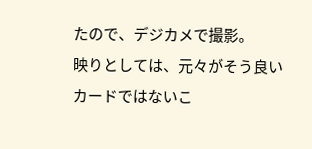たので、デジカメで撮影。
映りとしては、元々がそう良いカードではないこ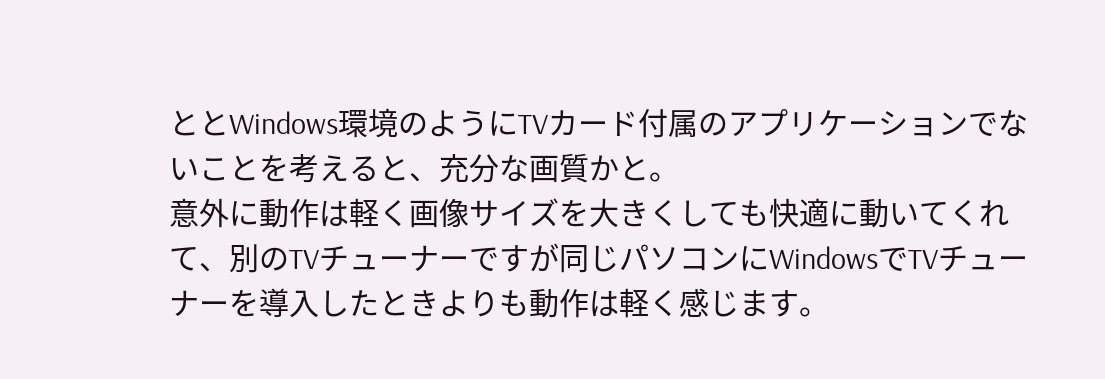ととWindows環境のようにTVカード付属のアプリケーションでないことを考えると、充分な画質かと。
意外に動作は軽く画像サイズを大きくしても快適に動いてくれて、別のTVチューナーですが同じパソコンにWindowsでTVチューナーを導入したときよりも動作は軽く感じます。